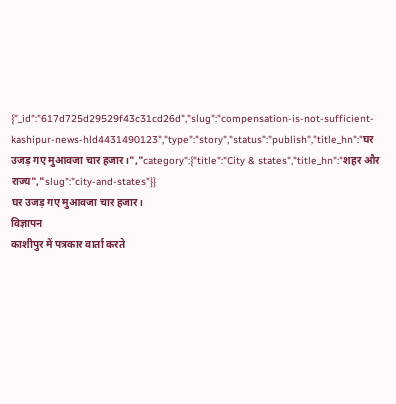{"_id":"617d725d29529f43c31cd26d","slug":"compensation-is-not-sufficient-kashipur-news-hld4431490123","type":"story","status":"publish","title_hn":"घर उजड़ गए मुआवजा चार हजार।","category":{"title":"City & states","title_hn":"शहर और राज्य","slug":"city-and-states"}}
घर उजड़ गए मुआवजा चार हजार।
विज्ञापन
काशीपुर में पत्रकार वार्ता करते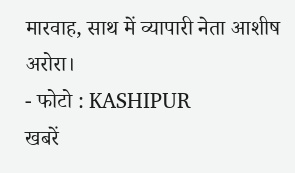मारवाह, साथ में व्यापारी नेता आशीष अरोरा।
- फोटो : KASHIPUR
खबरें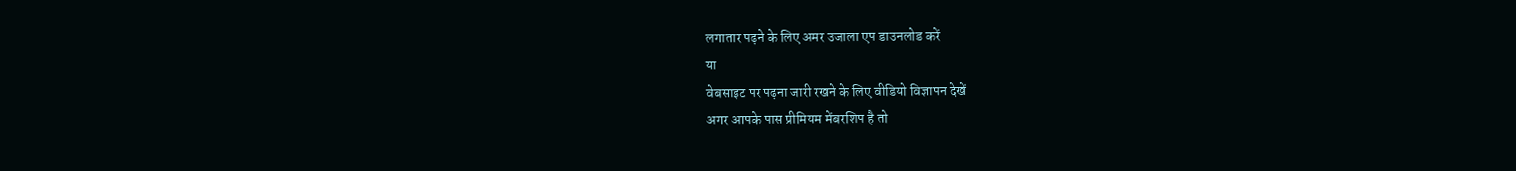लगातार पढ़ने के लिए अमर उजाला एप डाउनलोड करें
या
वेबसाइट पर पढ़ना जारी रखने के लिए वीडियो विज्ञापन देखें
अगर आपके पास प्रीमियम मेंबरशिप है तो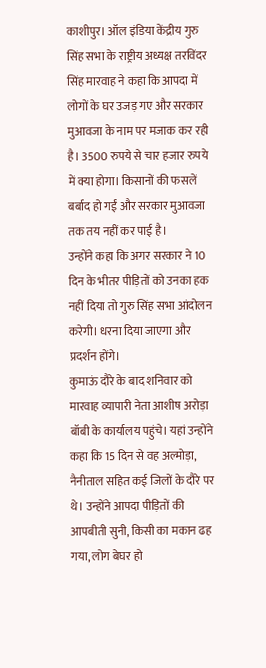काशीपुर। ऑल इंडिया केंद्रीय गुरु सिंह सभा के राष्ट्रीय अध्यक्ष तरविंदर सिंह मारवाह ने कहा कि आपदा में लोगों के घर उजड़ गए और सरकार मुआवजा के नाम पर मजाक कर रही है। 3500 रुपये से चार हजार रुपये में क्या होगा। किसानों की फसलें बर्बाद हो गईं और सरकार मुआवजा तक तय नहीं कर पाई है।
उन्होंने कहा कि अगर सरकार ने 10 दिन के भीतर पीड़ितों को उनका हक नहीं दिया तो गुरु सिंह सभा आंदोलन करेगी। धरना दिया जाएगा और प्रदर्शन होंगे।
कुमाऊं दौरे के बाद शनिवार को मारवाह व्यापारी नेता आशीष अरोड़ा बॉबी के कार्यालय पहुंचे। यहां उन्होंने कहा कि 15 दिन से वह अल्मोड़ा, नैनीताल सहित कई जिलों के दौरे पर थे। उन्होंने आपदा पीड़ितों की आपबीती सुनी, किसी का मकान ढह गया, लोग बेघर हो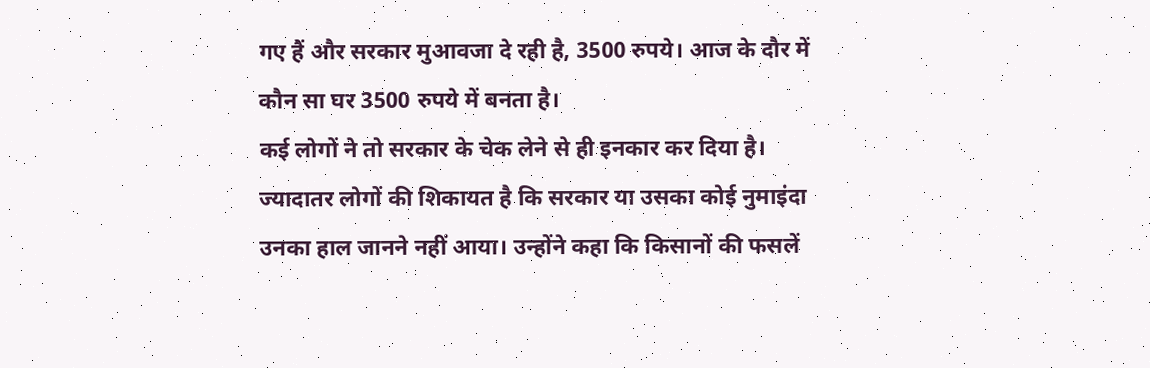गए हैं और सरकार मुआवजा दे रही है, 3500 रुपये। आज के दौर में कौन सा घर 3500 रुपये में बनता है।
कई लोगों ने तो सरकार के चेक लेने से ही इनकार कर दिया है। ज्यादातर लोगों की शिकायत है कि सरकार या उसका कोई नुमाइंदा उनका हाल जानने नहीं आया। उन्होंने कहा कि किसानों की फसलें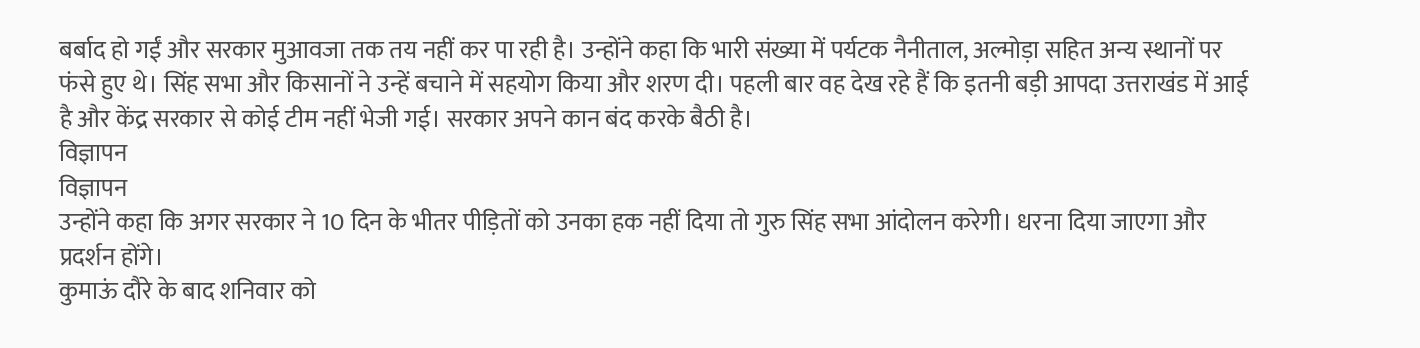बर्बाद हो गईं और सरकार मुआवजा तक तय नहीं कर पा रही है। उन्होंने कहा कि भारी संख्या में पर्यटक नैनीताल, अल्मोड़ा सहित अन्य स्थानों पर फंसे हुए थे। सिंह सभा और किसानों ने उन्हें बचाने में सहयोग किया और शरण दी। पहली बार वह देख रहे हैं कि इतनी बड़ी आपदा उत्तराखंड में आई है और केंद्र सरकार से कोई टीम नहीं भेजी गई। सरकार अपने कान बंद करके बैठी है।
विज्ञापन
विज्ञापन
उन्होंने कहा कि अगर सरकार ने 10 दिन के भीतर पीड़ितों को उनका हक नहीं दिया तो गुरु सिंह सभा आंदोलन करेगी। धरना दिया जाएगा और प्रदर्शन होंगे।
कुमाऊं दौरे के बाद शनिवार को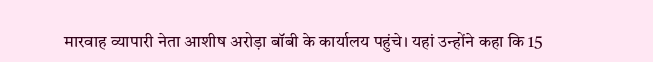मारवाह व्यापारी नेता आशीष अरोड़ा बॉबी के कार्यालय पहुंचे। यहां उन्होंने कहा कि 15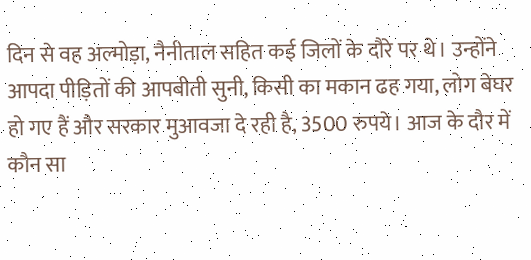दिन से वह अल्मोड़ा, नैनीताल सहित कई जिलों के दौरे पर थे। उन्होंने आपदा पीड़ितों की आपबीती सुनी, किसी का मकान ढह गया, लोग बेघर हो गए हैं और सरकार मुआवजा दे रही है, 3500 रुपये। आज के दौर में कौन सा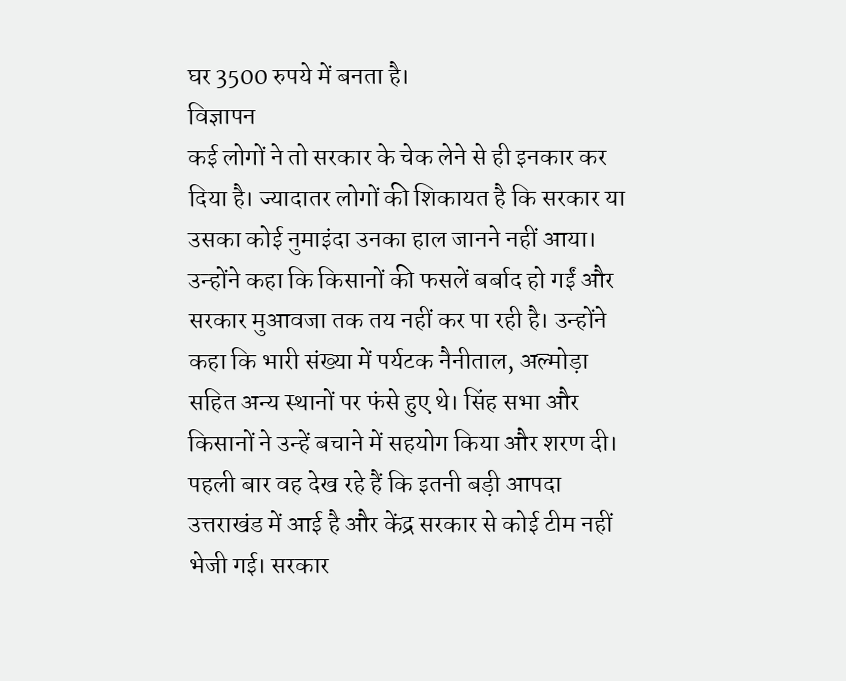घर 3500 रुपये में बनता है।
विज्ञापन
कई लोगों ने तो सरकार के चेक लेने से ही इनकार कर दिया है। ज्यादातर लोगों की शिकायत है कि सरकार या उसका कोई नुमाइंदा उनका हाल जानने नहीं आया। उन्होंने कहा कि किसानों की फसलें बर्बाद हो गईं और सरकार मुआवजा तक तय नहीं कर पा रही है। उन्होंने कहा कि भारी संख्या में पर्यटक नैनीताल, अल्मोड़ा सहित अन्य स्थानों पर फंसे हुए थे। सिंह सभा और किसानों ने उन्हें बचाने में सहयोग किया और शरण दी। पहली बार वह देख रहे हैं कि इतनी बड़ी आपदा उत्तराखंड में आई है और केंद्र सरकार से कोई टीम नहीं भेजी गई। सरकार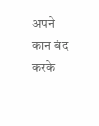अपने कान बंद करके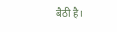बैठी है।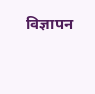विज्ञापन